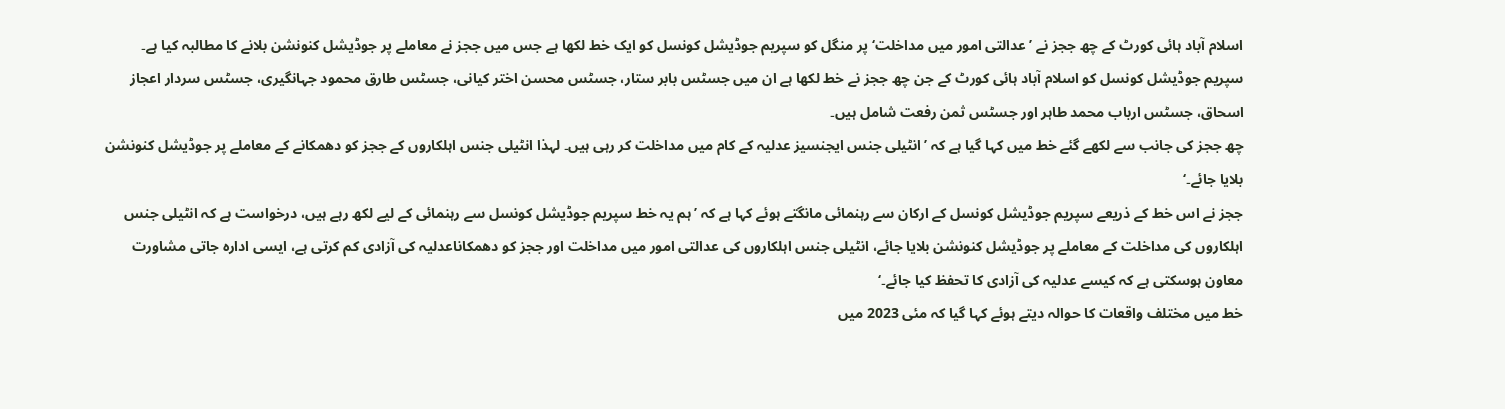اسلام آباد ہائی کورٹ کے چھ ججز نے ’عدالتی امور میں مداخلت‘ پر منگل کو سپریم جوڈیشل کونسل کو ایک خط لکھا ہے جس میں ججز نے معاملے پر جوڈیشل کنونشن بلانے کا مطالبہ کیا ہے۔
سپریم جوڈیشل کونسل کو اسلام آباد ہائی کورٹ کے جن چھ ججز نے خط لکھا ہے ان میں جسٹس بابر ستار، جسٹس محسن اختر کیانی، جسٹس طارق محمود جہانگیری، جسٹس سردار اعجاز اسحاق، جسٹس ارباب محمد طاہر اور جسٹس ثمن رفعت شامل ہیں۔
چھ ججز کی جانب سے لکھے گئے خط میں کہا گیا ہے کہ ’انٹیلی جنس ایجنسیز عدلیہ کے کام میں مداخلت کر رہی ہیں۔ لہذا انٹیلی جنس اہلکاروں کے ججز کو دھمکانے کے معاملے پر جوڈیشل کنونشن بلایا جائے۔‘
ججز نے اس خط کے ذریعے سپریم جوڈیشل کونسل کے ارکان سے رہنمائی مانگتے ہوئے کہا ہے کہ ’ہم یہ خط سپریم جوڈیشل کونسل سے رہنمائی کے لیے لکھ رہے ہیں، درخواست ہے کہ انٹیلی جنس اہلکاروں کی مداخلت کے معاملے پر جوڈیشل کنونشن بلایا جائے، انٹیلی جنس اہلکاروں کی عدالتی امور میں مداخلت اور ججز کو دھمکاناعدلیہ کی آزادی کم کرتی ہے، ایسی ادارہ جاتی مشاورت معاون ہوسکتی ہے کہ کیسے عدلیہ کی آزادی کا تحفظ کیا جائے۔‘
خط میں مختلف واقعات کا حوالہ دیتے ہوئے کہا گیا کہ مئی 2023 میں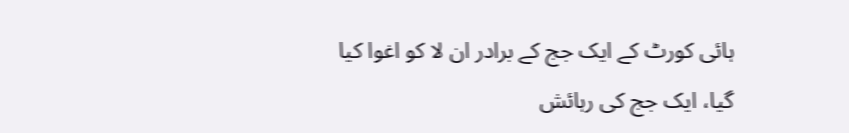ہائی کورٹ کے ایک جج کے برادر ان لا کو اغوا کیا گیا، ایک جج کی رہائش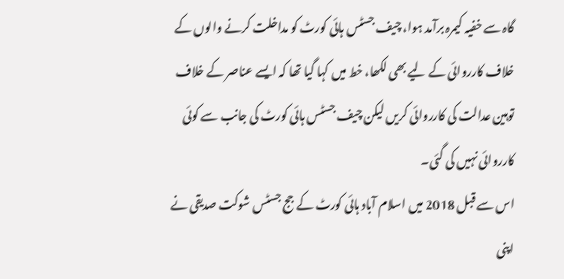گاہ سے خفیہ کیمرہ برآمد ہوا، چیف جسٹس ہائی کورٹ کو مداخلت کرنے والوں کے خلاف کارروائی کے لیے بھی لکھا، خط میں کہا گیا تھا کہ ایسے عناصر کے خلاف توہین عدالت کی کارروائی کریں لیکن چیف جسٹس ہائی کورٹ کی جانب سے کوئی کارروائی نہیں کی گئی۔
اس سے قبل 2018 میں اسلام آباد ہائی کورٹ کے جج جسٹس شوکت صدیقی نے اپنی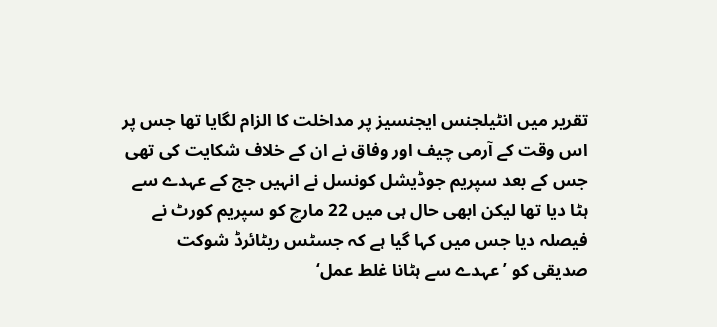تقریر میں انٹیلجنس ایجنسیز پر مداخلت کا الزام لگایا تھا جس پر اس وقت کے آرمی چیف اور وفاق نے ان کے خلاف شکایت کی تھی جس کے بعد سپریم جوڈیشل کونسل نے انہیں جج کے عہدے سے ہٹا دیا تھا لیکن ابھی حال ہی میں 22 مارچ کو سپریم کورٹ نے فیصلہ دیا جس میں کہا گیا ہے کہ جسٹس ریٹائرڈ شوکت صدیقی کو ’عہدے سے ہٹانا غلط عمل‘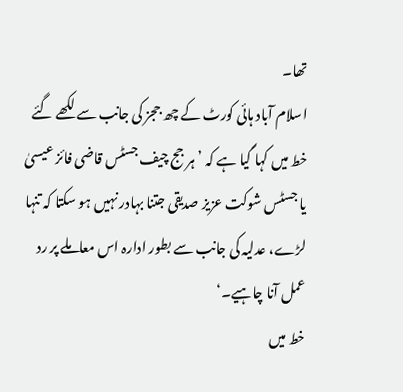تھا۔
اسلام آباد ہائی کورٹ کے چھ ججز کی جانب سے لکھے گئے خط میں کہا گیا ہے کہ ’ہر جج چیف جسٹس قاضی فائز عیسیٰ یا جسٹس شوکت عزیز صدیقی جتنا بہادر نہیں ہو سکتا کہ تنہا لڑے، عدلیہ کی جانب سے بطور ادارہ اس معاملے پر رد عمل آنا چاہیے۔‘
خط میں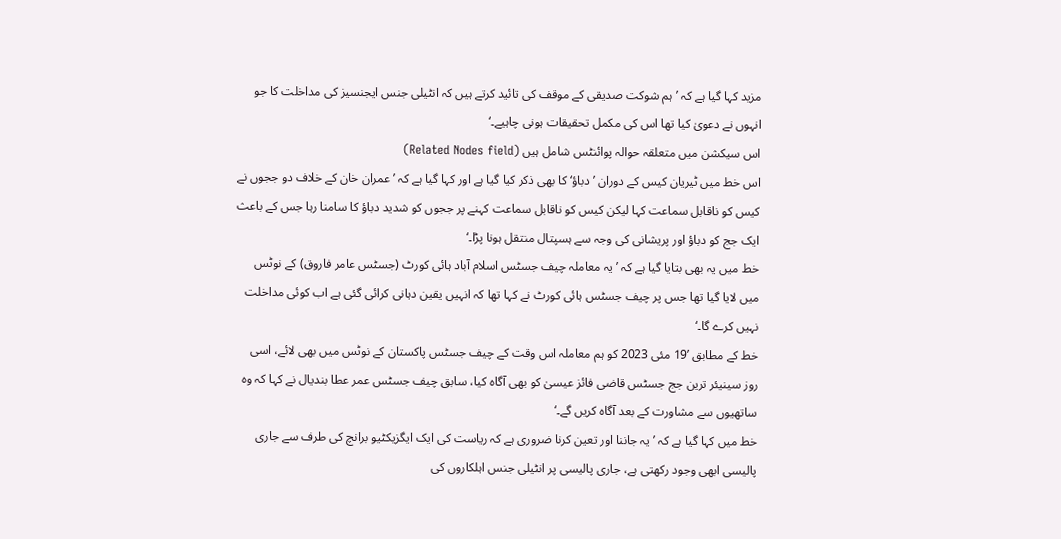مزید کہا گیا ہے کہ ’ہم شوکت صدیقی کے موقف کی تائید کرتے ہیں کہ انٹیلی جنس ایجنسیز کی مداخلت کا جو انہوں نے دعویٰ کیا تھا اس کی مکمل تحقیقات ہونی چاہیے۔‘
اس سیکشن میں متعلقہ حوالہ پوائنٹس شامل ہیں (Related Nodes field)
اس خط میں ٹیریان کیس کے دوران ’دباؤ‘ کا بھی ذکر کیا گیا ہے اور کہا گیا ہے کہ ’عمران خان کے خلاف دو ججوں نے کیس کو ناقابل سماعت کہا لیکن کیس کو ناقابل سماعت کہنے پر ججوں کو شدید دباؤ کا سامنا رہا جس کے باعث ایک جج کو دباؤ اور پریشانی کی وجہ سے ہسپتال منتقل ہونا پڑا۔‘
خط میں یہ بھی بتایا گیا ہے کہ ’یہ معاملہ چیف جسٹس اسلام آباد ہائی کورٹ (جسٹس عامر فاروق) کے نوٹس میں لایا گیا تھا جس پر چیف جسٹس ہائی کورٹ نے کہا تھا کہ انہیں یقین دہانی کرائی گئی ہے اب کوئی مداخلت نہیں کرے گا۔‘
خط کے مطابق ’19 مئی 2023 کو ہم معاملہ اس وقت کے چیف جسٹس پاکستان کے نوٹس میں بھی لائے، اسی روز سینیئر ترین جج جسٹس قاضی فائز عیسیٰ کو بھی آگاہ کیا، سابق چیف جسٹس عمر عطا بندیال نے کہا کہ وہ ساتھیوں سے مشاورت کے بعد آگاہ کریں گے۔‘
خط میں کہا گیا ہے کہ ’یہ جاننا اور تعین کرنا ضروری ہے کہ ریاست کی ایک ایگزیکٹیو برانچ کی طرف سے جاری پالیسی ابھی وجود رکھتی ہے، جاری پالیسی پر انٹیلی جنس اہلکاروں کی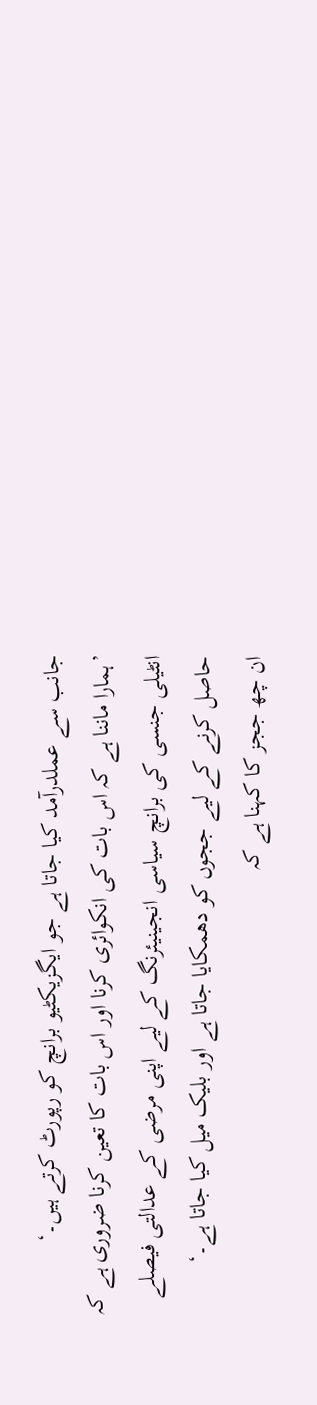جانب سے عملدرآمد کیا جاتا ہے جو ایگزیکٹیو برانچ کو رپورٹ کرتے ہیں۔‘
’ہمارا ماننا ہے کہ اس بات کی انکوائری کرنا اور اس بات کا تعین کرنا ضروری ہے کہ انٹیلی جنسی کی برانچ سیاسی انجینیئرنگ کے لیے اپنی مرضی کے عدالتی فیصلے حاصل کرنے کے لیے ججوں کو دھمکایا جاتا ہے اور بلیک میل کیا جاتا ہے۔‘
ان چھ ججز کا کہنا ہے کہ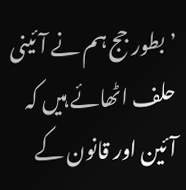’بطور جج ہم نے آئینی حلف اٹھائے ہیں کہ آئین اور قانون کے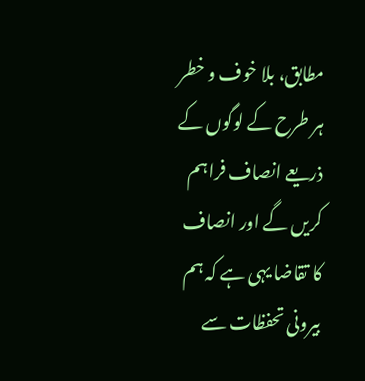مطابق، بلا خوف و خطر ہر طرح کے لوگوں کے ذریعے انصاف فراہم کریں گے اور انصاف کا تقاضا یہی ہے کہ ہم بیرونی تحفظات سے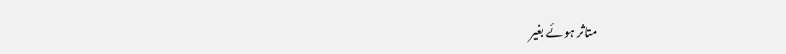متاثر ہوئے بغیر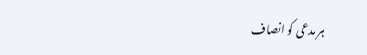ہر مدعی کو انصاف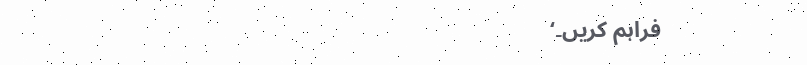فراہم کریں۔‘